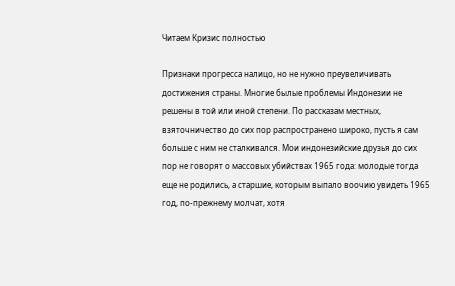Читаем Кризис полностью

Признаки прогресса налицо, но не нужно преувеличивать достижения страны. Многие былые проблемы Индонезии не решены в той или иной степени. По рассказам местных, взяточничество до сих пор распространено широко, пусть я сам больше с ним не сталкивался. Мои индонезийские друзья до сих пор не говорят о массовых убийствах 1965 года: молодые тогда еще не родились, а старшие, которым выпало воочию увидеть 1965 год, по-прежнему молчат, хотя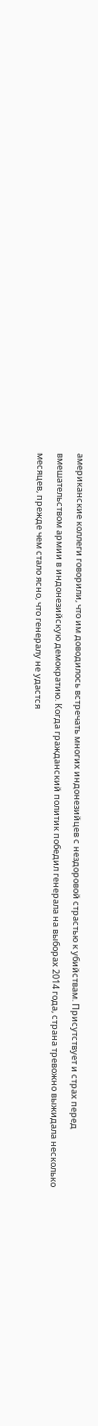американские коллеги говорили, что им доводилось встречать многих индонезийцев с нездоровой страстью к убийствам. Присутствует и страх перед вмешательством армии в индонезийскую демократию. Когда гражданский политик победил генерала на выборах 2014 года, страна тревожно выжидала несколько месяцев, прежде чем стало ясно, что генералу не удастся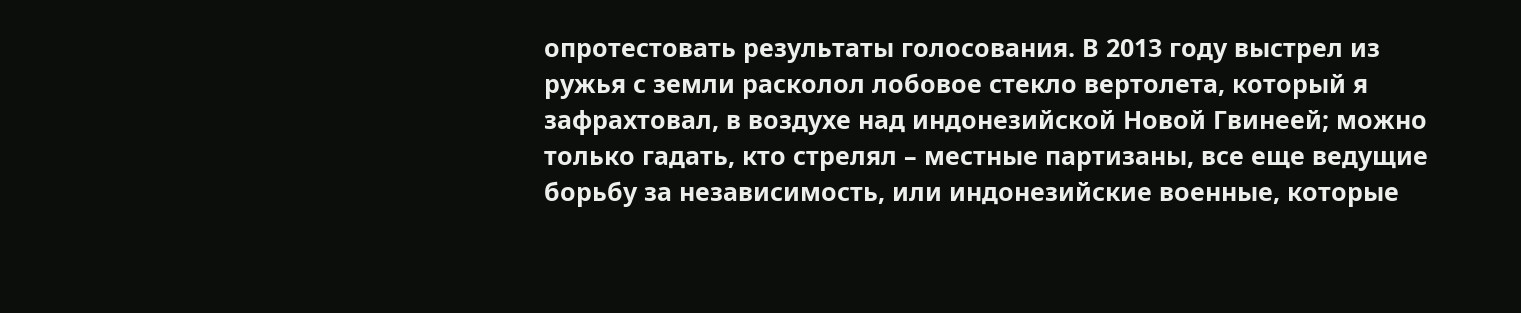опротестовать результаты голосования. В 2013 году выстрел из ружья с земли расколол лобовое стекло вертолета, который я зафрахтовал, в воздухе над индонезийской Новой Гвинеей; можно только гадать, кто стрелял – местные партизаны, все еще ведущие борьбу за независимость, или индонезийские военные, которые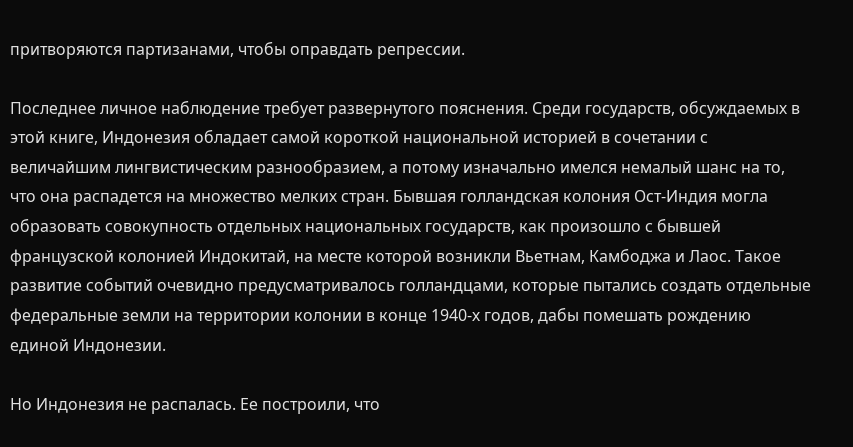притворяются партизанами, чтобы оправдать репрессии.

Последнее личное наблюдение требует развернутого пояснения. Среди государств, обсуждаемых в этой книге, Индонезия обладает самой короткой национальной историей в сочетании с величайшим лингвистическим разнообразием, а потому изначально имелся немалый шанс на то, что она распадется на множество мелких стран. Бывшая голландская колония Ост-Индия могла образовать совокупность отдельных национальных государств, как произошло с бывшей французской колонией Индокитай, на месте которой возникли Вьетнам, Камбоджа и Лаос. Такое развитие событий очевидно предусматривалось голландцами, которые пытались создать отдельные федеральные земли на территории колонии в конце 1940-х годов, дабы помешать рождению единой Индонезии.

Но Индонезия не распалась. Ее построили, что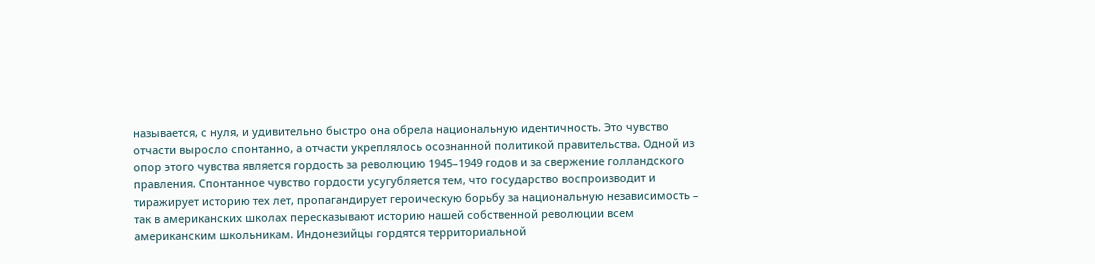называется, с нуля, и удивительно быстро она обрела национальную идентичность. Это чувство отчасти выросло спонтанно, а отчасти укреплялось осознанной политикой правительства. Одной из опор этого чувства является гордость за революцию 1945–1949 годов и за свержение голландского правления. Спонтанное чувство гордости усугубляется тем, что государство воспроизводит и тиражирует историю тех лет, пропагандирует героическую борьбу за национальную независимость – так в американских школах пересказывают историю нашей собственной революции всем американским школьникам. Индонезийцы гордятся территориальной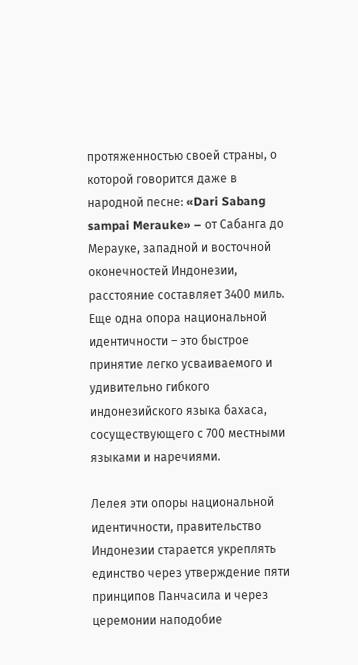протяженностью своей страны, о которой говорится даже в народной песне: «Dari Sabang sampai Merauke» – от Сабанга до Мерауке, западной и восточной оконечностей Индонезии, расстояние составляет 3400 миль. Еще одна опора национальной идентичности – это быстрое принятие легко усваиваемого и удивительно гибкого индонезийского языка бахаса, сосуществующего с 700 местными языками и наречиями.

Лелея эти опоры национальной идентичности, правительство Индонезии старается укреплять единство через утверждение пяти принципов Панчасила и через церемонии наподобие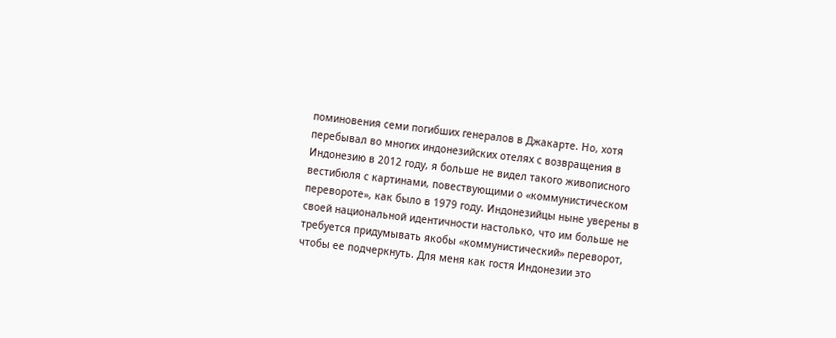поминовения семи погибших генералов в Джакарте. Но, хотя перебывал во многих индонезийских отелях с возвращения в Индонезию в 2012 году, я больше не видел такого живописного вестибюля с картинами, повествующими о «коммунистическом перевороте», как было в 1979 году. Индонезийцы ныне уверены в своей национальной идентичности настолько, что им больше не требуется придумывать якобы «коммунистический» переворот, чтобы ее подчеркнуть. Для меня как гостя Индонезии это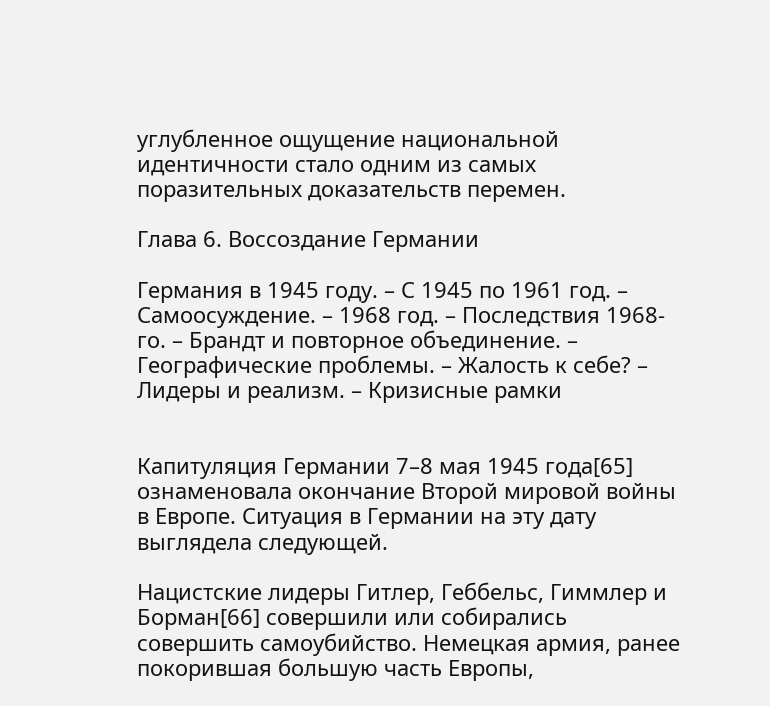углубленное ощущение национальной идентичности стало одним из самых поразительных доказательств перемен.

Глава 6. Воссоздание Германии

Германия в 1945 году. – С 1945 по 1961 год. – Самоосуждение. – 1968 год. – Последствия 1968-го. – Брандт и повторное объединение. – Географические проблемы. – Жалость к себе? – Лидеры и реализм. – Кризисные рамки


Капитуляция Германии 7–8 мая 1945 года[65] ознаменовала окончание Второй мировой войны в Европе. Ситуация в Германии на эту дату выглядела следующей.

Нацистские лидеры Гитлер, Геббельс, Гиммлер и Борман[66] совершили или собирались совершить самоубийство. Немецкая армия, ранее покорившая большую часть Европы,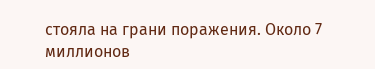стояла на грани поражения. Около 7 миллионов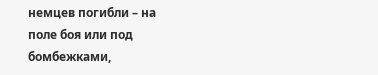немцев погибли – на поле боя или под бомбежками,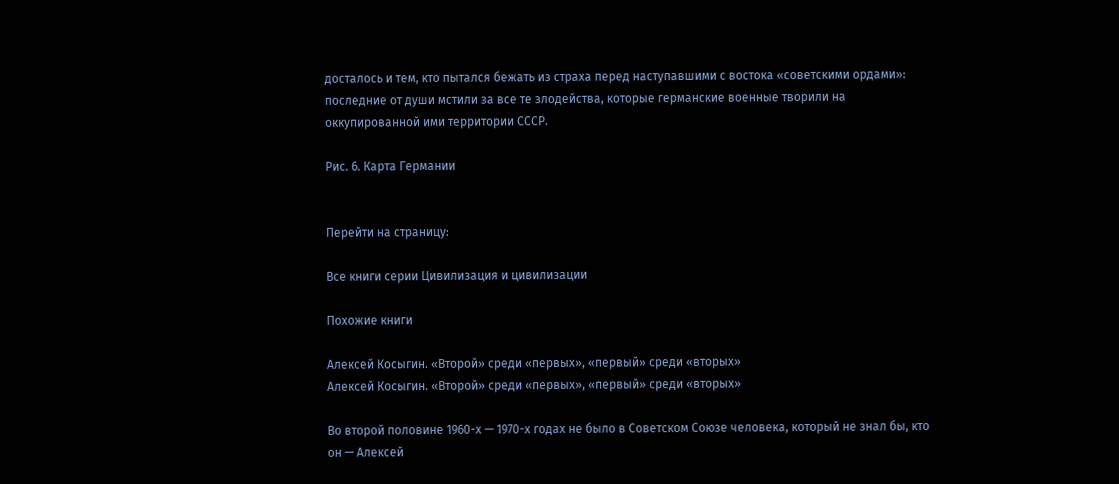досталось и тем, кто пытался бежать из страха перед наступавшими с востока «советскими ордами»: последние от души мстили за все те злодейства, которые германские военные творили на оккупированной ими территории СССР.

Рис. 6. Карта Германии


Перейти на страницу:

Все книги серии Цивилизация и цивилизации

Похожие книги

Алексей Косыгин. «Второй» среди «первых», «первый» среди «вторых»
Алексей Косыгин. «Второй» среди «первых», «первый» среди «вторых»

Во второй половине 1960-х — 1970-х годах не было в Советском Союзе человека, который не знал бы, кто он — Алексей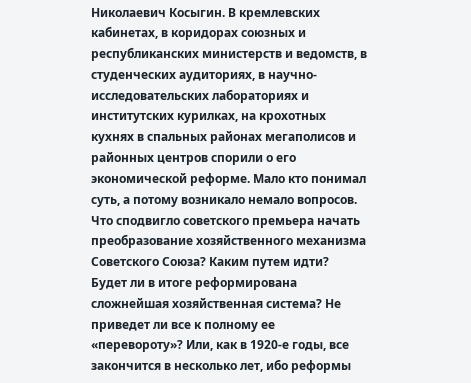Николаевич Косыгин. В кремлевских кабинетах, в коридорах союзных и республиканских министерств и ведомств, в студенческих аудиториях, в научно-исследовательских лабораториях и институтских курилках, на крохотных кухнях в спальных районах мегаполисов и районных центров спорили о его экономической реформе. Мало кто понимал суть, а потому возникало немало вопросов. Что сподвигло советского премьера начать преобразование хозяйственного механизма Советского Союза? Каким путем идти? Будет ли в итоге реформирована сложнейшая хозяйственная система? Не приведет ли все к полному ее «перевороту»? Или, как в 1920-е годы, все закончится в несколько лет, ибо реформы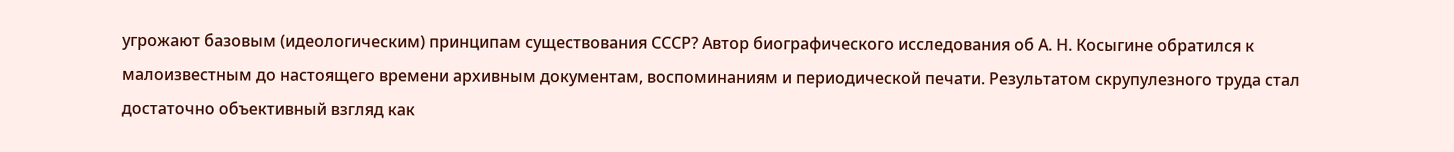угрожают базовым (идеологическим) принципам существования СССР? Автор биографического исследования об А. Н. Косыгине обратился к малоизвестным до настоящего времени архивным документам, воспоминаниям и периодической печати. Результатом скрупулезного труда стал достаточно объективный взгляд как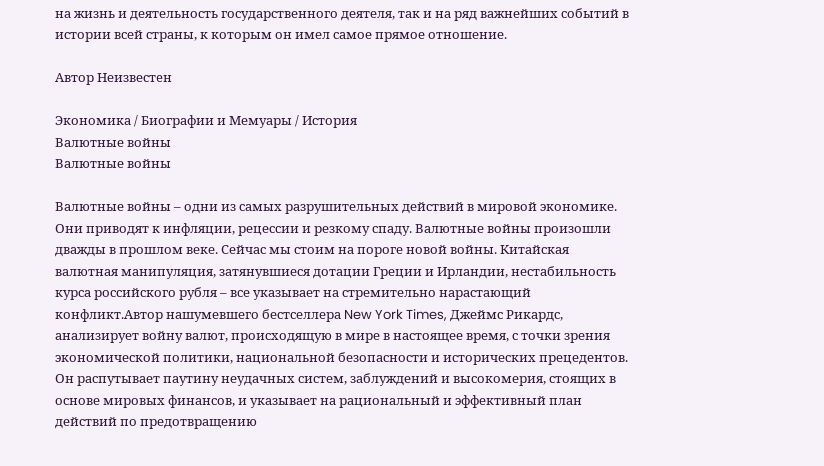на жизнь и деятельность государственного деятеля, так и на ряд важнейших событий в истории всей страны, к которым он имел самое прямое отношение.

Автор Неизвестeн

Экономика / Биографии и Мемуары / История
Валютные войны
Валютные войны

Валютные войны – одни из самых разрушительных действий в мировой экономике. Они приводят к инфляции, рецессии и резкому спаду. Валютные войны произошли дважды в прошлом веке. Сейчас мы стоим на пороге новой войны. Китайская валютная манипуляция, затянувшиеся дотации Греции и Ирландии, нестабильность курса российского рубля – все указывает на стремительно нарастающий конфликт.Автор нашумевшего бестселлера New York Times, Джеймс Рикардс, анализирует войну валют, происходящую в мире в настоящее время, с точки зрения экономической политики, национальной безопасности и исторических прецедентов. Он распутывает паутину неудачных систем, заблуждений и высокомерия, стоящих в основе мировых финансов, и указывает на рациональный и эффективный план действий по предотвращению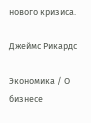нового кризиса.

Джеймс Рикардс

Экономика / О бизнесе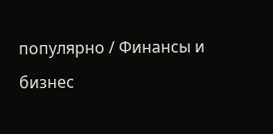популярно / Финансы и бизнес